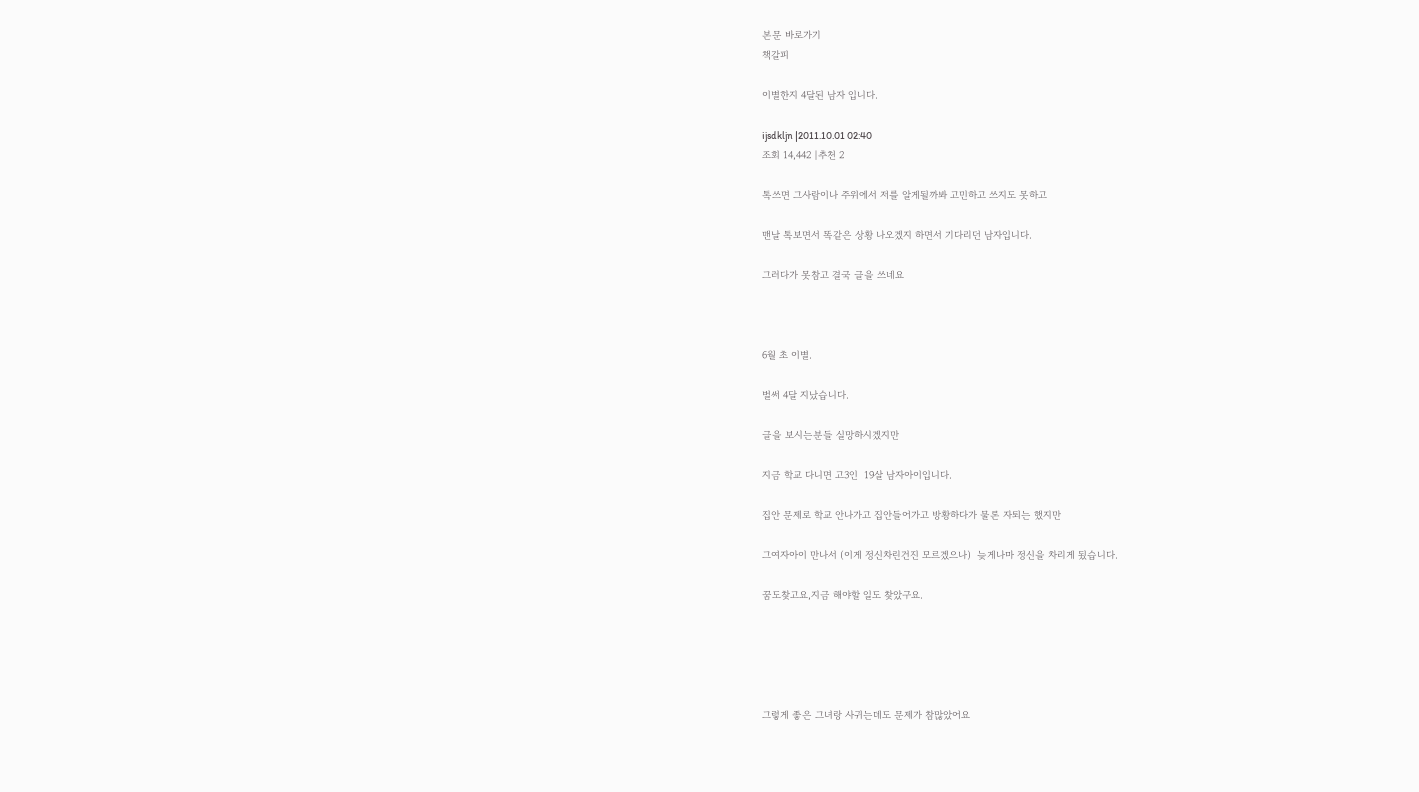본문 바로가기
책갈피

이별한지 4달된 남자 입니다.

ijsdkljn |2011.10.01 02:40
조회 14,442 |추천 2

톡쓰면 그사람이나 주위에서 저를 알게될까봐 고민하고 쓰지도 못하고

맨날 톡보면서 똑같은 상황 나오겠지 하면서 기다리던 남자입니다.

그러다가 못참고 결국 글을 쓰네요



6월 초 이별.

벌써 4달 지났습니다.

글을 보시는분들 실망하시겠지만

지금 학교 다니면 고3인  19살 남자아이입니다.

집안 문제로 학교 안나가고 집안들어가고 방황하다가 물론 자퇴는 했지만

그여자아이 만나서 (이게 정신차린건진 모르겠으나)  늦게나마 정신을 차리게 됬습니다.

꿈도찾고요,지금 해야할 일도 찾았구요.





그렇게 좋은 그녀랑 사귀는데도 문제가 참많았어요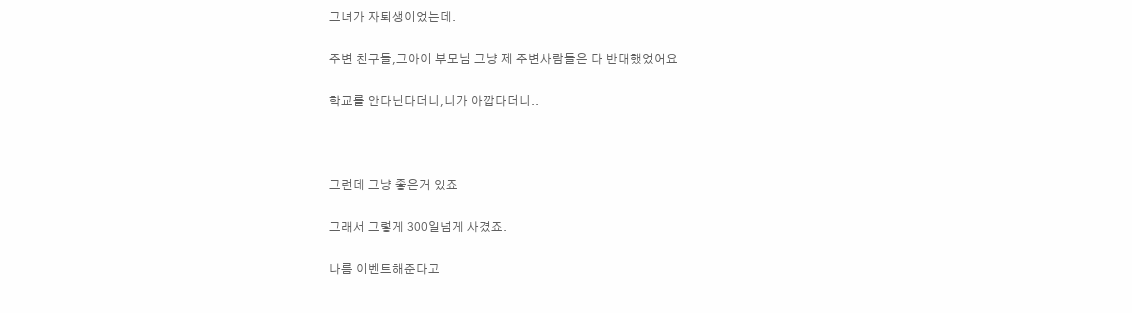그녀가 자퇴생이었는데.

주변 친구들,그아이 부모님 그냥 제 주변사람들은 다 반대했었어요

학교를 안다닌다더니,니가 아깝다더니..



그런데 그냥 좋은거 있죠

그래서 그렇게 300일넘게 사겼죠.

나름 이벤트해준다고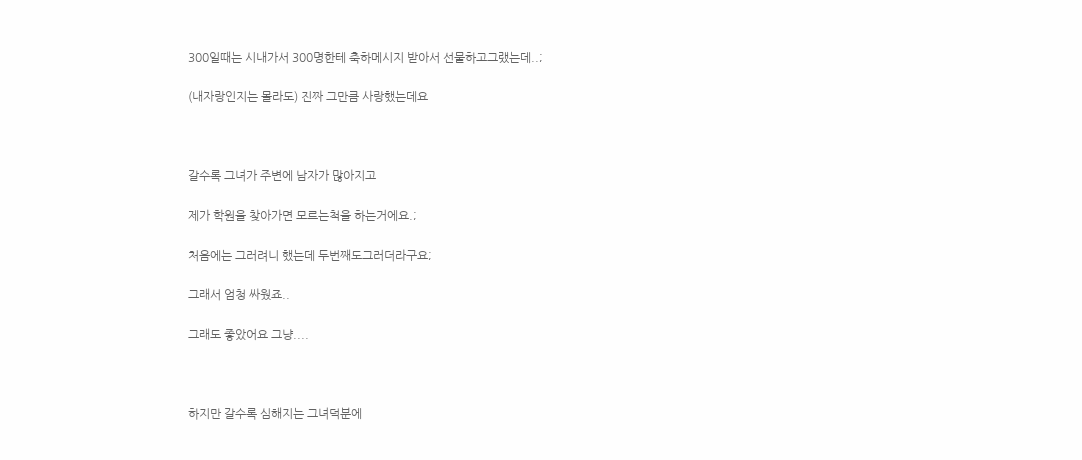300일때는 시내가서 300명한테 축하메시지 받아서 선물하고그랬는데..;

(내자랑인지는 몰라도) 진짜 그만큼 사랑했는데요



갈수록 그녀가 주변에 남자가 많아지고

제가 학원을 찾아가면 모르는척을 하는거에요.;

처음에는 그러려니 했는데 두번째도그러더라구요;

그래서 엄청 싸웠죠..

그래도 좋았어요 그냥....



하지만 갈수록 심해지는 그녀덕분에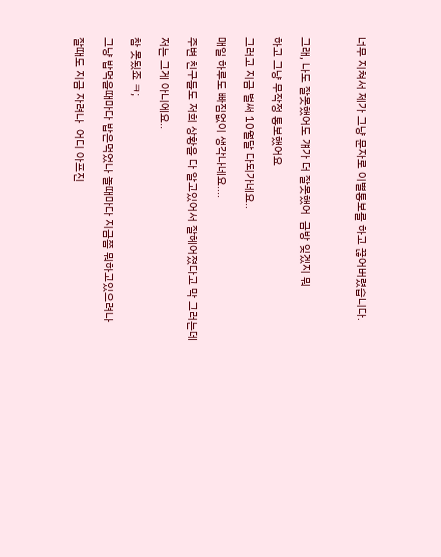너무 지쳐서 제가 그냥 문자로 이별통보를 하고 끊어버렸습니다.



그래, 나도 잘못했어도 걔가 더 잘못했어  금방 잊겠지 뭐

하고 그냥 무작정 통보했어요

그러고 지금 벌써 10월달 다되가네요..

매일 하루도 빠짐없이 생각나네요....

주변 친구들도 저희 상황을 다 알고있어서 잘헤어졌다고 막 그러는데

저는 그게 아니에요..

참 못됬죠 ㅋ;

그냥 밥먹을때마다 밥은먹었나 놀때마다 지금쯤 뭐하고있으려나

잘때도 지금 자려나  어디 아프진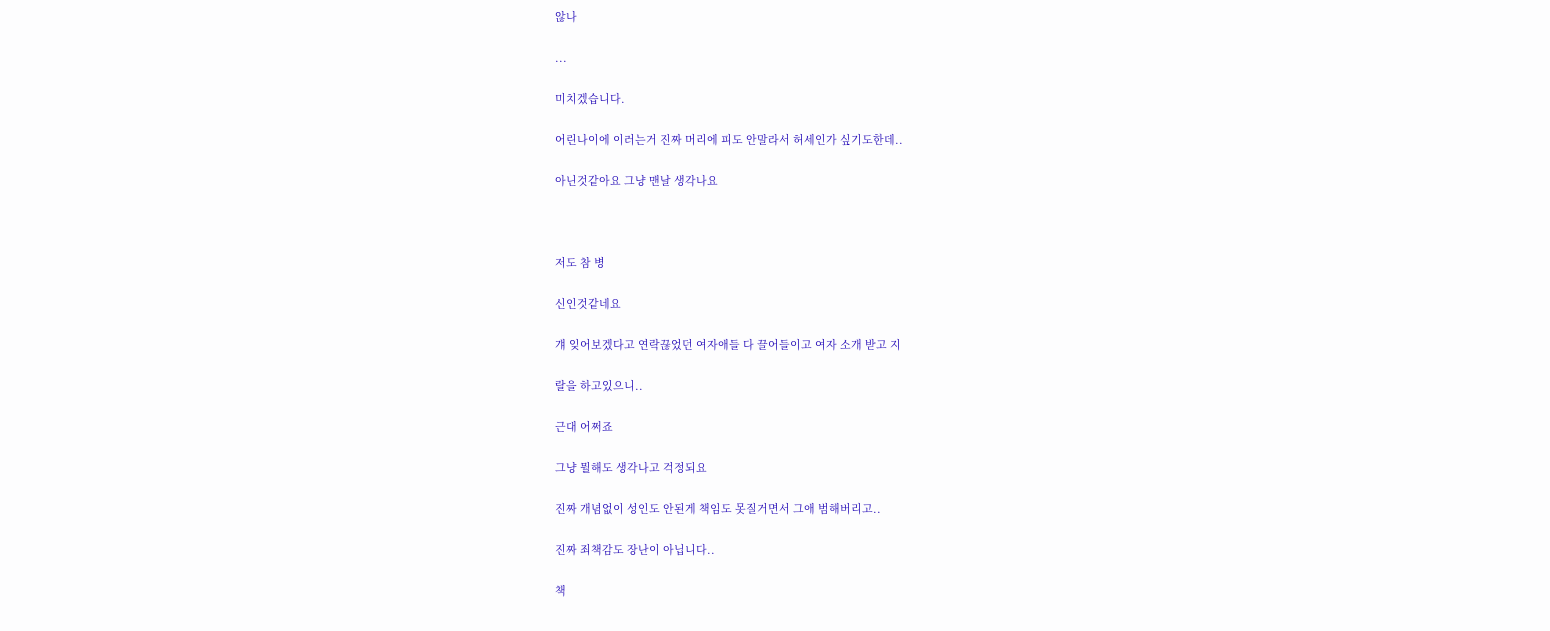않나

...

미치겠습니다.

어린나이에 이러는거 진짜 머리에 피도 안말라서 허세인가 싶기도한데..

아닌것같아요 그냥 맨날 생각나요



저도 참 병

신인것같네요

걔 잊어보겠다고 연락끊었던 여자애들 다 끌어들이고 여자 소개 받고 지

랄을 하고있으니..

근대 어쩌죠

그냥 뭘해도 생각나고 걱정되요

진짜 개념없이 성인도 안된게 책임도 못질거면서 그애 범해버리고..

진짜 죄책감도 장난이 아닙니다..

책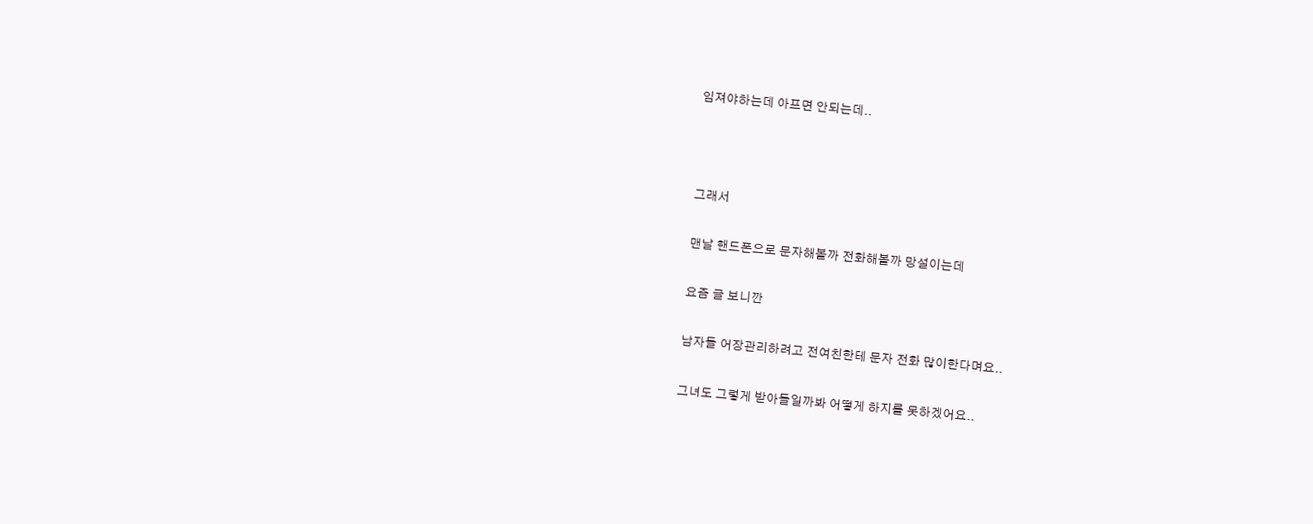임져야하는데 아프면 안되는데..



그래서

맨날 핸드폰으로 문자해볼까 전화해볼까 망설이는데

요즘 글 보니깐

남자들 어장관리하려고 전여친한테 문자 전화 많이한다며요..

그녀도 그렇게 받아들일까봐 어떻게 하지를 못하겠어요..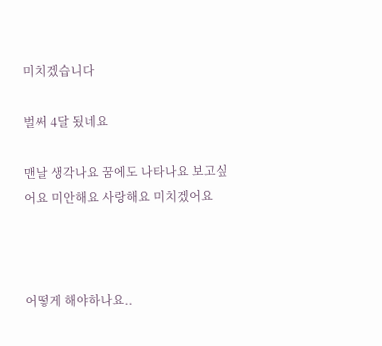미치겠습니다

벌써 4달 됬네요

맨날 생각나요 꿈에도 나타나요 보고싶어요 미안해요 사랑해요 미치겠어요



어떻게 해야하나요..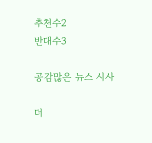추천수2
반대수3

공감많은 뉴스 시사

더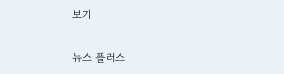보기

뉴스 플러스